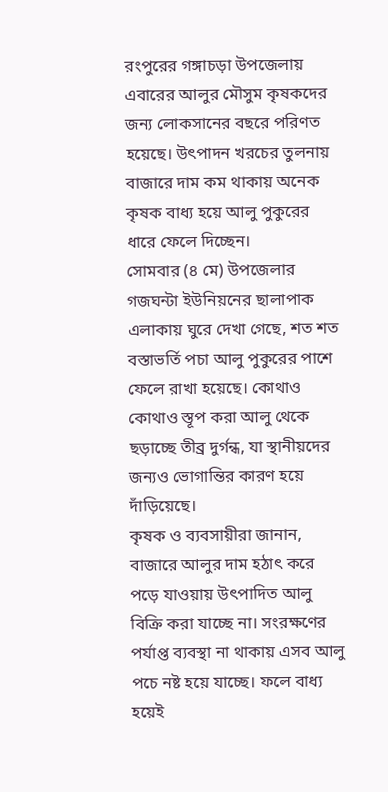রংপুরের গঙ্গাচড়া উপজেলায় এবারের আলুর মৌসুম কৃষকদের জন্য লোকসানের বছরে পরিণত হয়েছে। উৎপাদন খরচের তুলনায় বাজারে দাম কম থাকায় অনেক কৃষক বাধ্য হয়ে আলু পুকুরের ধারে ফেলে দিচ্ছেন।
সোমবার (৪ মে) উপজেলার গজঘন্টা ইউনিয়নের ছালাপাক এলাকায় ঘুরে দেখা গেছে, শত শত বস্তাভর্তি পচা আলু পুকুরের পাশে ফেলে রাখা হয়েছে। কোথাও কোথাও স্তূপ করা আলু থেকে ছড়াচ্ছে তীব্র দুর্গন্ধ, যা স্থানীয়দের জন্যও ভোগান্তির কারণ হয়ে দাঁড়িয়েছে।
কৃষক ও ব্যবসায়ীরা জানান, বাজারে আলুর দাম হঠাৎ করে পড়ে যাওয়ায় উৎপাদিত আলু বিক্রি করা যাচ্ছে না। সংরক্ষণের পর্যাপ্ত ব্যবস্থা না থাকায় এসব আলু পচে নষ্ট হয়ে যাচ্ছে। ফলে বাধ্য হয়েই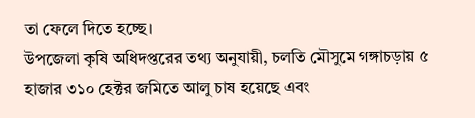তা ফেলে দিতে হচ্ছে।
উপজেলা কৃষি অধিদপ্তরের তথ্য অনুযায়ী, চলতি মৌসুমে গঙ্গাচড়ায় ৫ হাজার ৩১০ হেক্টর জমিতে আলু চাষ হয়েছে এবং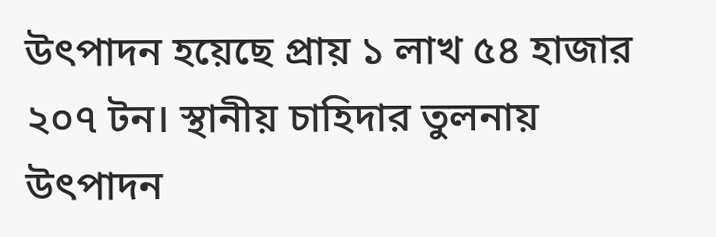উৎপাদন হয়েছে প্রায় ১ লাখ ৫৪ হাজার ২০৭ টন। স্থানীয় চাহিদার তুলনায় উৎপাদন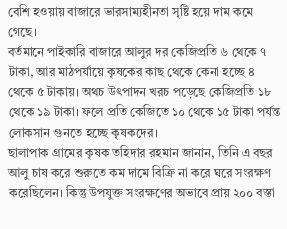বেশি হওয়ায় বাজারে ভারসাম্যহীনতা সৃষ্টি হয়ে দাম কমে গেছে।
বর্তমানে পাইকারি বাজারে আলুর দর কেজিপ্রতি ৬ থেকে ৭ টাকা, আর মাঠপর্যায়ে কৃষকের কাছ থেকে কেনা হচ্ছে ৪ থেকে ৫ টাকায়। অথচ উৎপাদন খরচ পড়েছে কেজিপ্রতি ১৮ থেকে ১৯ টাকা। ফলে প্রতি কেজিতে ১০ থেকে ১৫ টাকা পর্যন্ত লোকসান গুনতে হচ্ছে কৃষকদের।
ছালাপাক গ্রামের কৃষক তহিদার রহমান জানান, তিনি এ বছর আলু চাষ করে শুরুতে কম দামে বিক্রি না করে ঘরে সংরক্ষণ করেছিলেন। কিন্তু উপযুক্ত সংরক্ষণের অভাবে প্রায় ২০০ বস্তা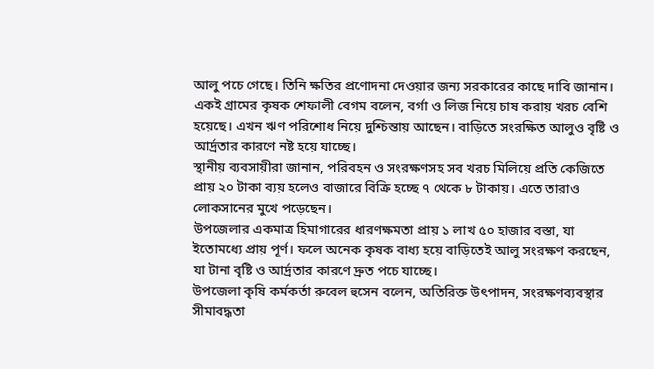আলু পচে গেছে। তিনি ক্ষতির প্রণোদনা দেওয়ার জন্য সরকারের কাছে দাবি জানান।
একই গ্রামের কৃষক শেফালী বেগম বলেন, বর্গা ও লিজ নিয়ে চাষ করায় খরচ বেশি হয়েছে। এখন ঋণ পরিশোধ নিয়ে দুশ্চিন্তায় আছেন। বাড়িতে সংরক্ষিত আলুও বৃষ্টি ও আর্দ্রতার কারণে নষ্ট হয়ে যাচ্ছে।
স্থানীয় ব্যবসায়ীরা জানান, পরিবহন ও সংরক্ষণসহ সব খরচ মিলিয়ে প্রতি কেজিতে প্রায় ২০ টাকা ব্যয় হলেও বাজারে বিক্রি হচ্ছে ৭ থেকে ৮ টাকায়। এতে তারাও লোকসানের মুখে পড়েছেন।
উপজেলার একমাত্র হিমাগারের ধারণক্ষমতা প্রায় ১ লাখ ৫০ হাজার বস্তা, যা ইতোমধ্যে প্রায় পূর্ণ। ফলে অনেক কৃষক বাধ্য হয়ে বাড়িতেই আলু সংরক্ষণ করছেন, যা টানা বৃষ্টি ও আর্দ্রতার কারণে দ্রুত পচে যাচ্ছে।
উপজেলা কৃষি কর্মকর্তা রুবেল হুসেন বলেন, অতিরিক্ত উৎপাদন, সংরক্ষণব্যবস্থার সীমাবদ্ধতা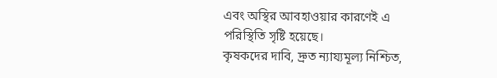এবং অস্থির আবহাওয়ার কারণেই এ পরিস্থিতি সৃষ্টি হয়েছে।
কৃষকদের দাবি, দ্রুত ন্যায্যমূল্য নিশ্চিত,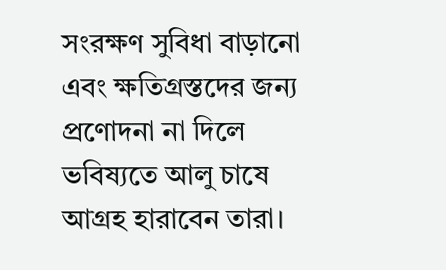সংরক্ষণ সুবিধা বাড়ানো এবং ক্ষতিগ্রস্তদের জন্য প্রণোদনা না দিলে ভবিষ্যতে আলু চাষে আগ্রহ হারাবেন তারা।